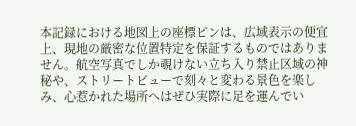本記録における地図上の座標ピンは、広域表示の便宜上、現地の厳密な位置特定を保証するものではありません。航空写真でしか覗けない立ち入り禁止区域の神秘や、ストリートビューで刻々と変わる景色を楽しみ、心惹かれた場所へはぜひ実際に足を運んでい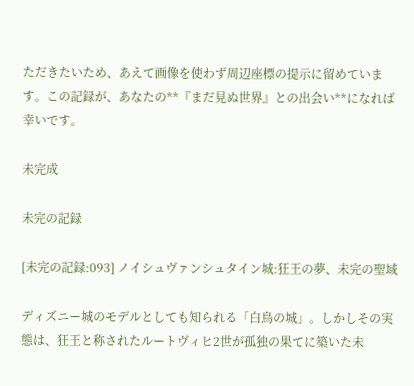ただきたいため、あえて画像を使わず周辺座標の提示に留めています。この記録が、あなたの**『まだ見ぬ世界』との出会い**になれば幸いです。

未完成

未完の記録

[未完の記録:093] ノイシュヴァンシュタイン城:狂王の夢、未完の聖域

ディズニー城のモデルとしても知られる「白鳥の城」。しかしその実態は、狂王と称されたルートヴィヒ2世が孤独の果てに築いた未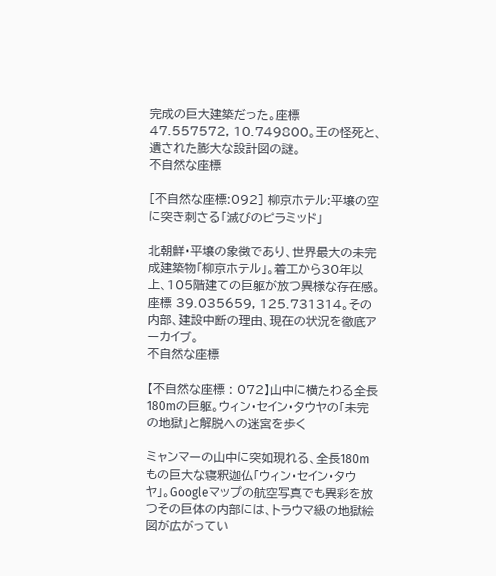完成の巨大建築だった。座標 47.557572, 10.749800。王の怪死と、遺された膨大な設計図の謎。
不自然な座標

[不自然な座標:092] 柳京ホテル:平壌の空に突き刺さる「滅びのピラミッド」

北朝鮮・平壌の象徴であり、世界最大の未完成建築物「柳京ホテル」。着工から30年以上、105階建ての巨躯が放つ異様な存在感。座標 39.035659, 125.731314。その内部、建設中断の理由、現在の状況を徹底アーカイブ。
不自然な座標

【不自然な座標 : 072】山中に横たわる全長180mの巨躯。ウィン・セイン・タウヤの「未完の地獄」と解脱への迷宮を歩く

ミャンマーの山中に突如現れる、全長180mもの巨大な寝釈迦仏「ウィン・セイン・タウヤ」。Googleマップの航空写真でも異彩を放つその巨体の内部には、トラウマ級の地獄絵図が広がってい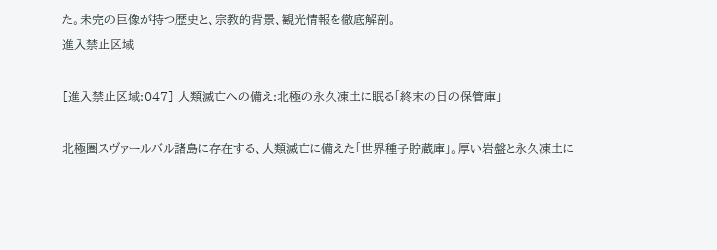た。未完の巨像が持つ歴史と、宗教的背景、観光情報を徹底解剖。
進入禁止区域

[進入禁止区域:047] 人類滅亡への備え:北極の永久凍土に眠る「終末の日の保管庫」

北極圏スヴァールバル諸島に存在する、人類滅亡に備えた「世界種子貯蔵庫」。厚い岩盤と永久凍土に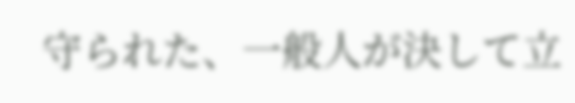守られた、一般人が決して立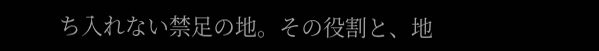ち入れない禁足の地。その役割と、地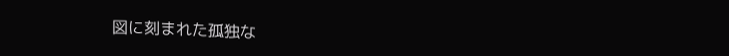図に刻まれた孤独な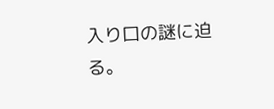入り口の謎に迫る。